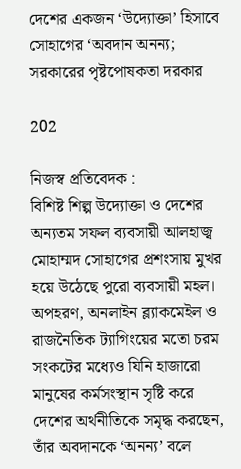দেশের একজন ‘উদ্যোক্তা’ হিসাবে সোহাগের ‘অবদান অনন্য; সরকারের পৃষ্টপোষকতা দরকার

202

নিজস্ব প্রতিবেদক :
বিশিষ্ট শিল্প উদ্যোক্তা ও দেশের অন্যতম সফল ব্যবসায়ী আলহাজ্ব মোহাম্মদ সোহাগের প্রশংসায় মুখর হয়ে উঠেছে পুরো ব্যবসায়ী মহল। অপহরণ, অনলাইন ব্ল্যাকমেইল ও রাজনৈতিক ট্যাগিংয়ের মতো চরম সংকটের মধ্যেও যিনি হাজারো মানুষের কর্মসংস্থান সৃষ্টি করে দেশের অর্থনীতিকে সমৃদ্ধ করছেন, তাঁর অবদানকে ‘অনন্য’ বলে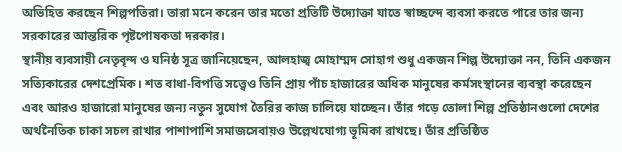অভিহিত করছেন শিল্পপতিরা। তারা মনে করেন তার মতো প্রতিটি উদ্যোক্তা যাতে স্বাচ্ছন্দে ব্যবসা করতে পারে তার জন্য সরকারের আন্তরিক পৃষ্টপোষকতা দরকার।
স্থানীয় ব্যবসায়ী নেতৃবৃন্দ ও ঘনিষ্ঠ সূত্র জানিয়েছেন, আলহাজ্ব মোহাম্মদ সোহাগ শুধু একজন শিল্প উদ্যোক্তা নন, তিনি একজন সত্যিকারের দেশপ্রেমিক। শত বাধা-বিপত্তি সত্ত্বেও তিনি প্রায় পাঁচ হাজারের অধিক মানুষের কর্মসংস্থানের ব্যবস্থা করেছেন এবং আরও হাজারো মানুষের জন্য নতুন সুযোগ তৈরির কাজ চালিয়ে যাচ্ছেন। তাঁর গড়ে তোলা শিল্প প্রতিষ্ঠানগুলো দেশের অর্থনৈতিক চাকা সচল রাখার পাশাপাশি সমাজসেবায়ও উল্লেখযোগ্য ভূমিকা রাখছে। তাঁর প্রতিষ্ঠিত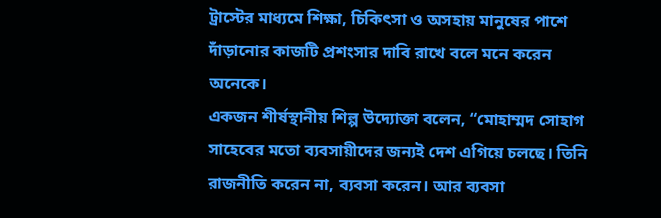ট্রাস্টের মাধ্যমে শিক্ষা, চিকিৎসা ও অসহায় মানুষের পাশে দাঁড়ানোর কাজটি প্রশংসার দাবি রাখে বলে মনে করেন অনেকে।
একজন শীর্ষস্থানীয় শিল্প উদ্যোক্তা বলেন, “মোহাম্মদ সোহাগ সাহেবের মতো ব্যবসায়ীদের জন্যই দেশ এগিয়ে চলছে। তিনি রাজনীতি করেন না, ব্যবসা করেন। আর ব্যবসা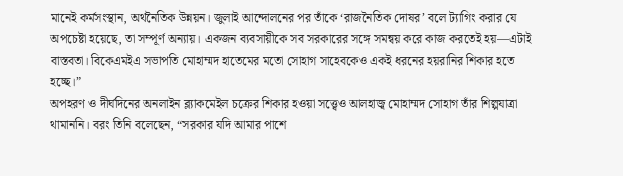মানেই কর্মসংস্থান, অর্থনৈতিক উন্নয়ন। জুলাই আন্দোলনের পর তাঁকে ‘রাজনৈতিক দোষর’ বলে ট্যাগিং করার যে অপচেষ্টা হয়েছে, তা সম্পূর্ণ অন্যায়। একজন ব্যবসায়ীকে সব সরকারের সঙ্গে সমন্বয় করে কাজ করতেই হয়—এটাই বাস্তবতা। বিকেএমইএ সভাপতি মোহাম্মদ হাতেমের মতো সোহাগ সাহেবকেও একই ধরনের হয়রানির শিকার হতে হচ্ছে।”
অপহরণ ও দীর্ঘদিনের অনলাইন ব্ল্যাকমেইল চক্রের শিকার হওয়া সত্ত্বেও আলহাজ্ব মোহাম্মদ সোহাগ তাঁর শিল্পযাত্রা থামাননি। বরং তিনি বলেছেন, “সরকার যদি আমার পাশে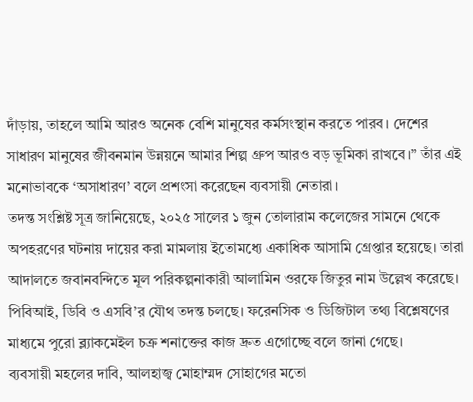দাঁড়ায়, তাহলে আমি আরও অনেক বেশি মানুষের কর্মসংস্থান করতে পারব। দেশের সাধারণ মানুষের জীবনমান উন্নয়নে আমার শিল্প গ্রুপ আরও বড় ভূমিকা রাখবে।” তাঁর এই মনোভাবকে ‘অসাধারণ’ বলে প্রশংসা করেছেন ব্যবসায়ী নেতারা।
তদন্ত সংশ্লিষ্ট সূত্র জানিয়েছে, ২০২৫ সালের ১ জুন তোলারাম কলেজের সামনে থেকে অপহরণের ঘটনায় দায়ের করা মামলায় ইতোমধ্যে একাধিক আসামি গ্রেপ্তার হয়েছে। তারা আদালতে জবানবন্দিতে মূল পরিকল্পনাকারী আলামিন ওরফে জিতুর নাম উল্লেখ করেছে। পিবিআই, ডিবি ও এসবি’র যৌথ তদন্ত চলছে। ফরেনসিক ও ডিজিটাল তথ্য বিশ্লেষণের মাধ্যমে পুরো ব্ল্যাকমেইল চক্র শনাক্তের কাজ দ্রুত এগোচ্ছে বলে জানা গেছে।
ব্যবসায়ী মহলের দাবি, আলহাজ্ব মোহাম্মদ সোহাগের মতো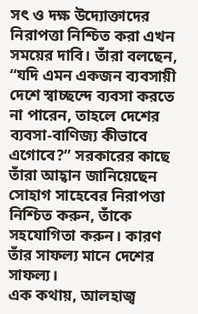সৎ ও দক্ষ উদ্যোক্তাদের নিরাপত্তা নিশ্চিত করা এখন সময়ের দাবি। তাঁরা বলছেন, “যদি এমন একজন ব্যবসায়ী দেশে স্বাচ্ছন্দে ব্যবসা করতে না পারেন, তাহলে দেশের ব্যবসা-বাণিজ্য কীভাবে এগোবে?” সরকারের কাছে তাঁরা আহ্বান জানিয়েছেন সোহাগ সাহেবের নিরাপত্তা নিশ্চিত করুন, তাঁকে সহযোগিতা করুন। কারণ তাঁর সাফল্য মানে দেশের সাফল্য।
এক কথায়, আলহাজ্ব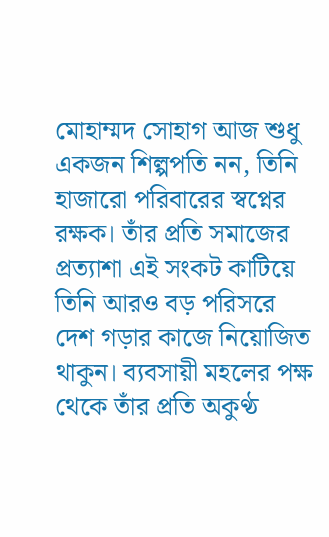মোহাম্মদ সোহাগ আজ শুধু একজন শিল্পপতি নন, তিনি হাজারো পরিবারের স্বপ্নের রক্ষক। তাঁর প্রতি সমাজের প্রত্যাশা এই সংকট কাটিয়ে তিনি আরও বড় পরিসরে দেশ গড়ার কাজে নিয়োজিত থাকুন। ব্যবসায়ী মহলের পক্ষ থেকে তাঁর প্রতি অকুণ্ঠ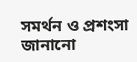সমর্থন ও প্রশংসা জানানো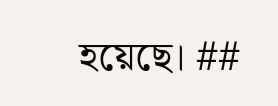হয়েছে। ##